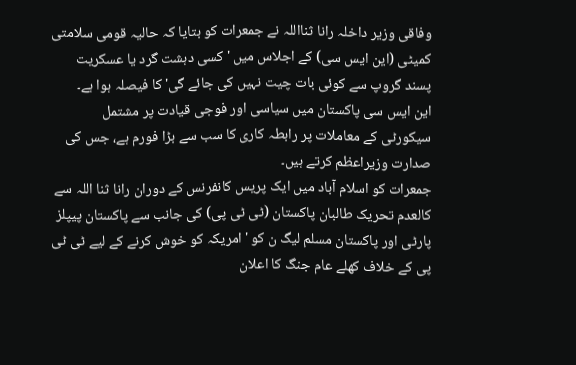وفاقی وزیر داخلہ رانا ثنااللہ نے جمعرات کو بتایا کہ حالیہ قومی سلامتی کمیٹی (این ایس سی) کے اجلاس میں 'کسی دہشت گرد یا عسکریت پسند گروپ سے کوئی بات چیت نہیں کی جائے گی' کا فیصلہ ہوا ہے۔
این ایس سی پاکستان میں سیاسی اور فوجی قیادت پر مشتمل سیکورٹی کے معاملات پر رابطہ کاری کا سب سے بڑا فورم ہے، جس کی صدارت وزیراعظم کرتے ہیں۔
جمعرات کو اسلام آباد میں ایک پریس کانفرنس کے دوران رانا ثنا اللہ سے کالعدم تحریک طالبان پاکستان (ٹی ٹی پی) کی جانب سے پاکستان پیپلز پارٹی اور پاکستان مسلم لیگ ن کو 'امریکہ کو خوش کرنے کے لیے ٹی ٹی پی کے خلاف کھلے عام جنگ کا اعلان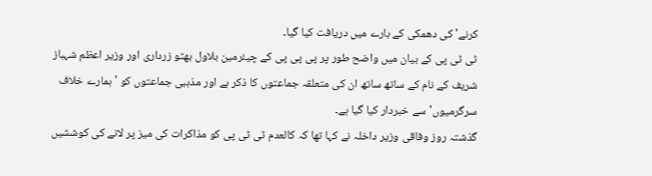کرنے' کی دھمکی کے بارے میں دریافت کیا گیا۔
ٹی ٹی پی کے بیان میں واضح طور پر پی پی پی کے چیئرمین بلاول بھٹو زرداری اور وزیر اعظم شہباز شریف کے نام کے ساتھ ساتھ ان کی متعلقہ جماعتوں کا ذکر ہے اور مذہبی جماعتوں کو 'ہمارے خلاف سرگرمیوں' سے خبردار کیا گیا ہے۔
گذشتہ روز وفاقی وزیر داخلہ نے کہا تھا کہ کالعدم ٹی ٹی پی کو مذاکرات کی میز پر لانے کی کوششیں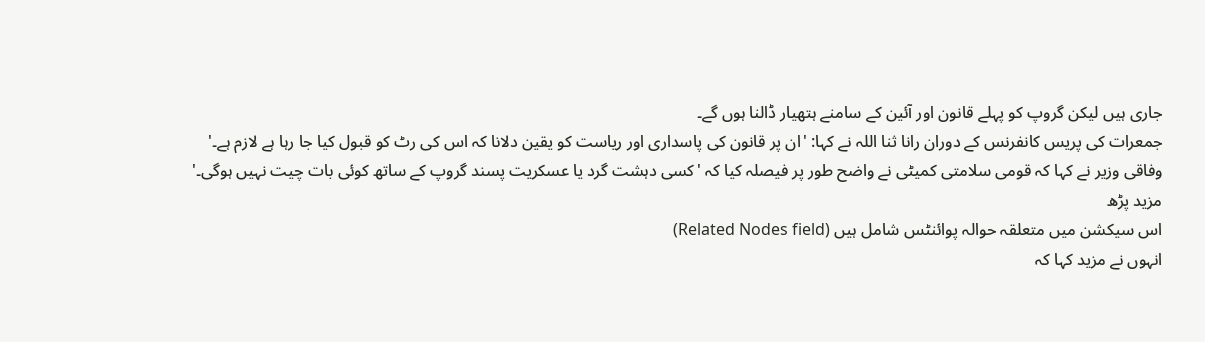جاری ہیں لیکن گروپ کو پہلے قانون اور آئین کے سامنے ہتھیار ڈالنا ہوں گے۔
جمعرات کی پریس کانفرنس کے دوران رانا ثنا اللہ نے کہا: 'ان پر قانون کی پاسداری اور ریاست کو یقین دلانا کہ اس کی رٹ کو قبول کیا جا رہا ہے لازم ہے۔'
وفاقی وزیر نے کہا کہ قومی سلامتی کمیٹی نے واضح طور پر فیصلہ کیا کہ 'کسی دہشت گرد یا عسکریت پسند گروپ کے ساتھ کوئی بات چیت نہیں ہوگی۔'
مزید پڑھ
اس سیکشن میں متعلقہ حوالہ پوائنٹس شامل ہیں (Related Nodes field)
انہوں نے مزید کہا کہ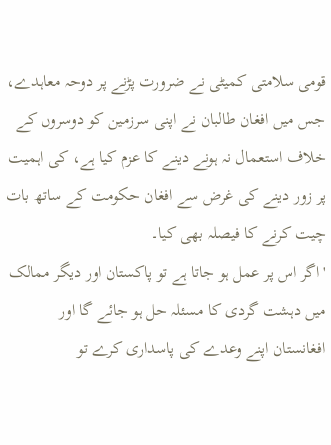قومی سلامتی کمیٹی نے ضرورت پڑنے پر دوحہ معاہدے، جس میں افغان طالبان نے اپنی سرزمین کو دوسروں کے خلاف استعمال نہ ہونے دینے کا عزم کیا ہے، کی اہمیت پر زور دینے کی غرض سے افغان حکومت کے ساتھ بات چیت کرنے کا فیصلہ بھی کیا۔
'اگر اس پر عمل ہو جاتا ہے تو پاکستان اور دیگر ممالک میں دہشت گردی کا مسئلہ حل ہو جائے گا اور افغانستان اپنے وعدے کی پاسداری کرے تو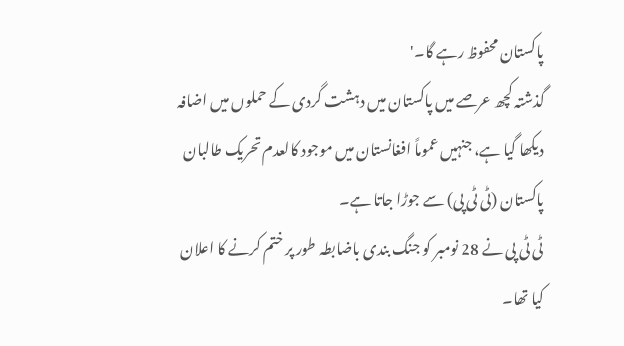پاکستان محفوظ رہے گا۔'
گذشتہ کچھ عرصے میں پاکستان میں دہشت گردی کے حملوں میں اضافہ دیکھا گیا ہے، جنہیں عموماً افغانستان میں موجود کالعدم تحریک طالبان پاکستان (ٹی ٹی پی) سے جوڑا جاتا ہے۔
ٹی ٹی پی نے 28 نومبر کو جنگ بندی باضابطہ طور پر ختم کرنے کا اعلان کیا تھا۔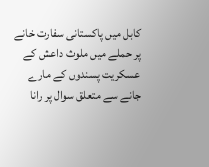کابل میں پاکستانی سفارت خانے پر حملے میں ملوث داعش کے عسکریت پسندوں کے مارے جانے سے متعلق سوال پر رانا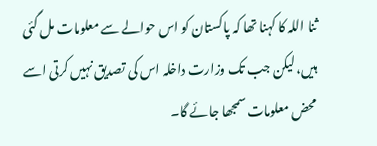ثنا اللہ کا کہنا تھا کہ پاکستان کو اس حوالے سے معلومات مل گئی ہیں، لیکن جب تک وزارت داخلہ اس کی تصدیق نہیں کرتی اسے محض معلومات سمجھا جائے گا۔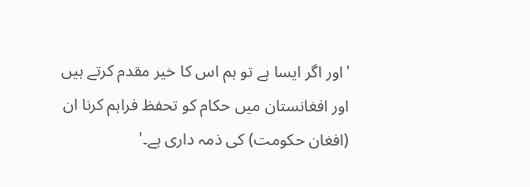'اور اگر ایسا ہے تو ہم اس کا خیر مقدم کرتے ہیں اور افغانستان میں حکام کو تحفظ فراہم کرنا ان (افغان حکومت) کی ذمہ داری ہے۔'